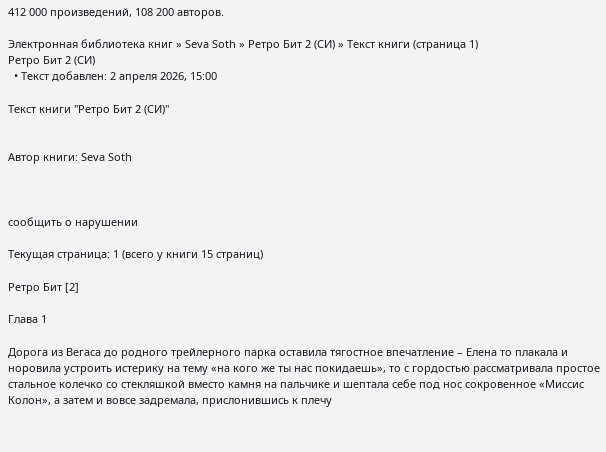412 000 произведений, 108 200 авторов.

Электронная библиотека книг » Seva Soth » Ретро Бит 2 (СИ) » Текст книги (страница 1)
Ретро Бит 2 (СИ)
  • Текст добавлен: 2 апреля 2026, 15:00

Текст книги "Ретро Бит 2 (СИ)"


Автор книги: Seva Soth



сообщить о нарушении

Текущая страница: 1 (всего у книги 15 страниц)

Ретро Бит [2]

Глава 1

Дорога из Вегаса до родного трейлерного парка оставила тягостное впечатление – Елена то плакала и норовила устроить истерику на тему «на кого же ты нас покидаешь», то с гордостью рассматривала простое стальное колечко со стекляшкой вместо камня на пальчике и шептала себе под нос сокровенное «Миссис Колон», а затем и вовсе задремала, прислонившись к плечу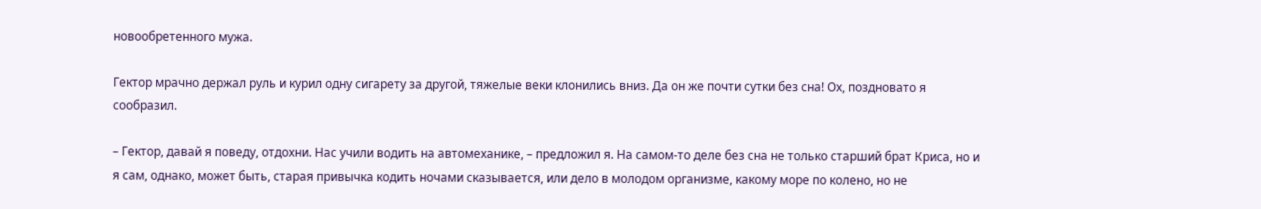новообретенного мужа.

Гектор мрачно держал руль и курил одну сигарету за другой, тяжелые веки клонились вниз. Да он же почти сутки без сна! Ох, поздновато я сообразил.

– Гектор, давай я поведу, отдохни. Нас учили водить на автомеханике, – предложил я. На самом-то деле без сна не только старший брат Криса, но и я сам, однако, может быть, старая привычка кодить ночами сказывается, или дело в молодом организме, какому море по колено, но не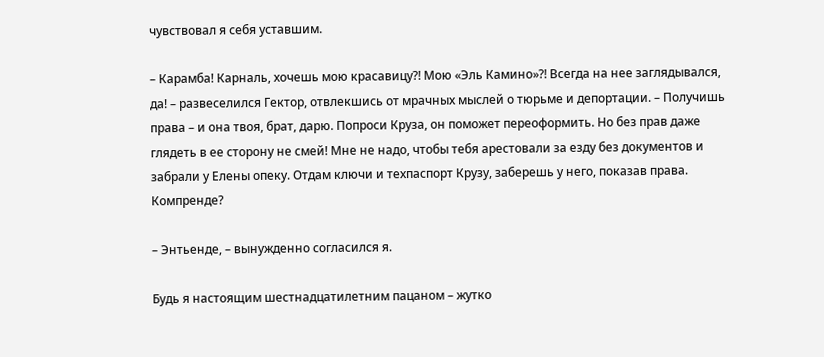чувствовал я себя уставшим.

– Карамба! Карналь, хочешь мою красавицу⁈ Мою «Эль Камино»⁈ Всегда на нее заглядывался, да! – развеселился Гектор, отвлекшись от мрачных мыслей о тюрьме и депортации. – Получишь права – и она твоя, брат, дарю. Попроси Круза, он поможет переоформить. Но без прав даже глядеть в ее сторону не смей! Мне не надо, чтобы тебя арестовали за езду без документов и забрали у Елены опеку. Отдам ключи и техпаспорт Крузу, заберешь у него, показав права. Компренде?

– Энтьенде, – вынужденно согласился я.

Будь я настоящим шестнадцатилетним пацаном – жутко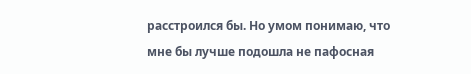расстроился бы. Но умом понимаю, что мне бы лучше подошла не пафосная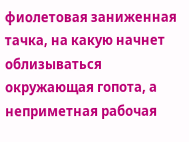фиолетовая заниженная тачка, на какую начнет облизываться окружающая гопота, а неприметная рабочая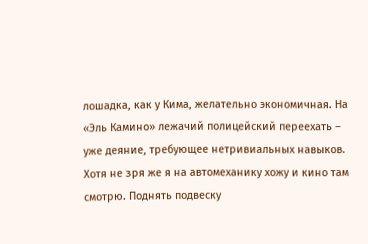лошадка, как у Кима, желательно экономичная. На «Эль Камино» лежачий полицейский переехать – уже деяние, требующее нетривиальных навыков. Хотя не зря же я на автомеханику хожу и кино там смотрю. Поднять подвеску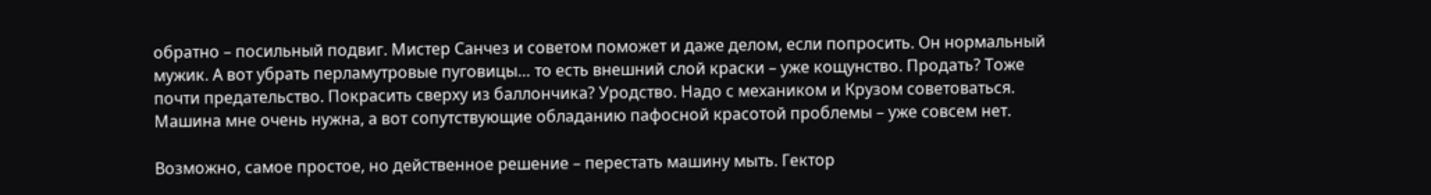обратно – посильный подвиг. Мистер Санчез и советом поможет и даже делом, если попросить. Он нормальный мужик. А вот убрать перламутровые пуговицы… то есть внешний слой краски – уже кощунство. Продать? Тоже почти предательство. Покрасить сверху из баллончика? Уродство. Надо с механиком и Крузом советоваться. Машина мне очень нужна, а вот сопутствующие обладанию пафосной красотой проблемы – уже совсем нет.

Возможно, самое простое, но действенное решение – перестать машину мыть. Гектор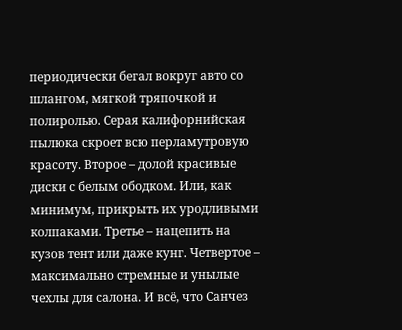периодически бегал вокруг авто со шлангом, мягкой тряпочкой и полиролью. Серая калифорнийская пылюка скроет всю перламутровую красоту. Второе – долой красивые диски с белым ободком. Или, как минимум, прикрыть их уродливыми колпаками. Третье – нацепить на кузов тент или даже кунг. Четвертое – максимально стремные и унылые чехлы для салона. И всё, что Санчез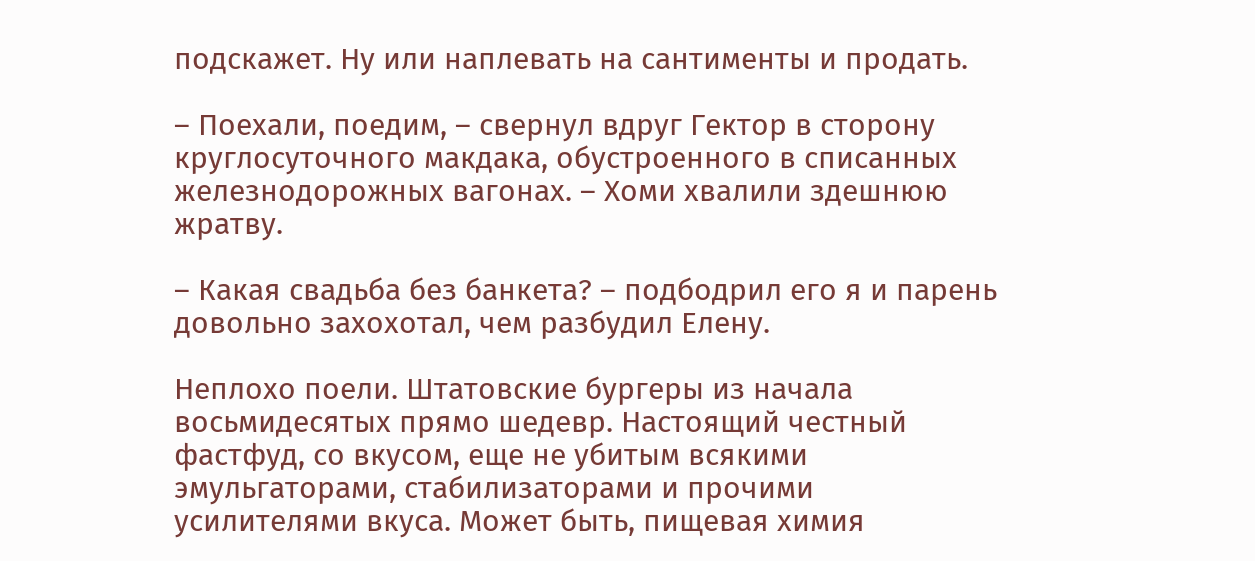подскажет. Ну или наплевать на сантименты и продать.

– Поехали, поедим, – свернул вдруг Гектор в сторону круглосуточного макдака, обустроенного в списанных железнодорожных вагонах. – Хоми хвалили здешнюю жратву.

– Какая свадьба без банкета? – подбодрил его я и парень довольно захохотал, чем разбудил Елену.

Неплохо поели. Штатовские бургеры из начала восьмидесятых прямо шедевр. Настоящий честный фастфуд, со вкусом, еще не убитым всякими эмульгаторами, стабилизаторами и прочими усилителями вкуса. Может быть, пищевая химия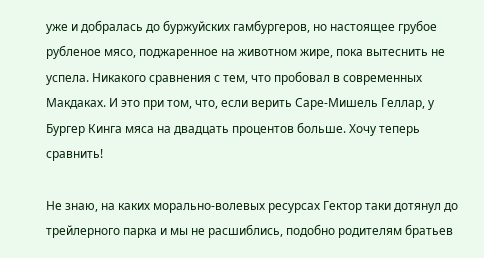уже и добралась до буржуйских гамбургеров, но настоящее грубое рубленое мясо, поджаренное на животном жире, пока вытеснить не успела. Никакого сравнения с тем, что пробовал в современных Макдаках. И это при том, что, если верить Саре-Мишель Геллар, у Бургер Кинга мяса на двадцать процентов больше. Хочу теперь сравнить!

Не знаю, на каких морально-волевых ресурсах Гектор таки дотянул до трейлерного парка и мы не расшиблись, подобно родителям братьев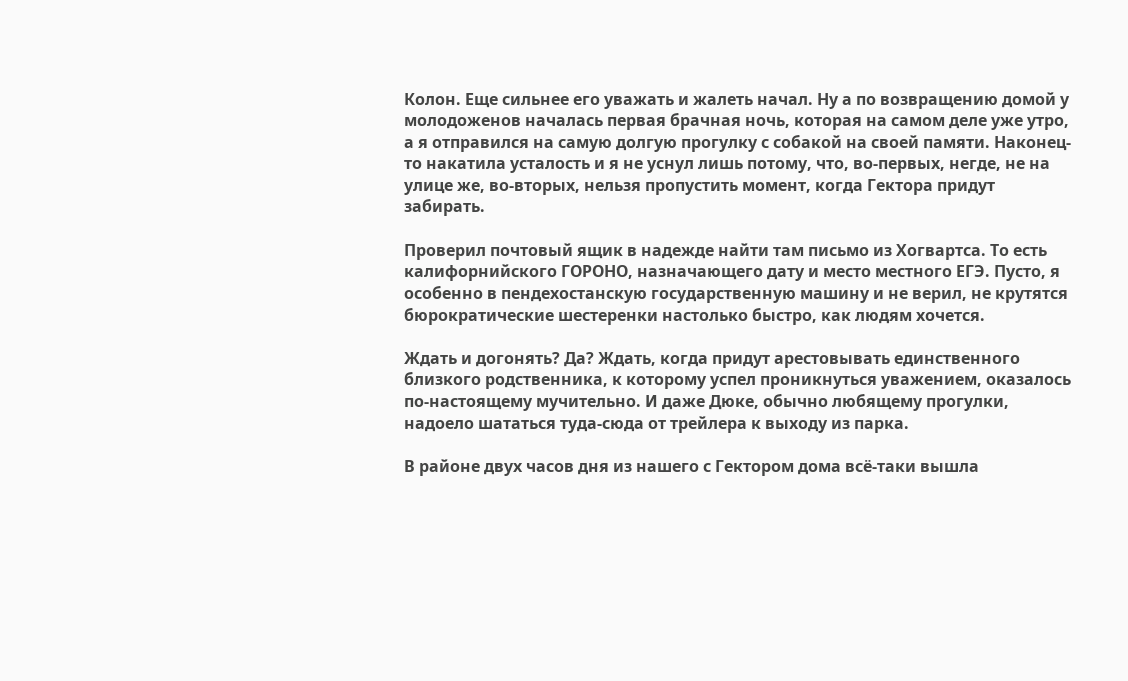Колон. Еще сильнее его уважать и жалеть начал. Ну а по возвращению домой у молодоженов началась первая брачная ночь, которая на самом деле уже утро, а я отправился на самую долгую прогулку с собакой на своей памяти. Наконец-то накатила усталость и я не уснул лишь потому, что, во-первых, негде, не на улице же, во-вторых, нельзя пропустить момент, когда Гектора придут забирать.

Проверил почтовый ящик в надежде найти там письмо из Хогвартса. То есть калифорнийского ГОРОНО, назначающего дату и место местного ЕГЭ. Пусто, я особенно в пендехостанскую государственную машину и не верил, не крутятся бюрократические шестеренки настолько быстро, как людям хочется.

Ждать и догонять? Да? Ждать, когда придут арестовывать единственного близкого родственника, к которому успел проникнуться уважением, оказалось по-настоящему мучительно. И даже Дюке, обычно любящему прогулки, надоело шататься туда-сюда от трейлера к выходу из парка.

В районе двух часов дня из нашего с Гектором дома всё-таки вышла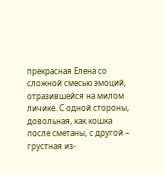прекрасная Елена со сложной смесью эмоций, отразившейся на милом личике. С одной стороны, довольная, как кошка после сметаны, с другой – грустная из-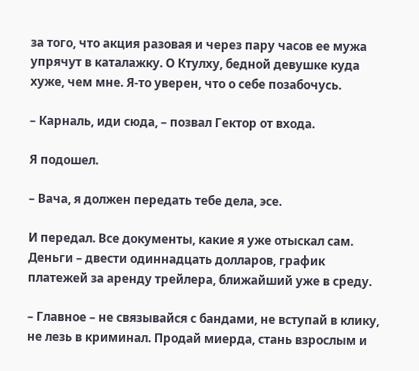за того, что акция разовая и через пару часов ее мужа упрячут в каталажку. О Ктулху, бедной девушке куда хуже, чем мне. Я-то уверен, что о себе позабочусь.

– Карналь, иди сюда, – позвал Гектор от входа.

Я подошел.

– Вача, я должен передать тебе дела, эсе.

И передал. Все документы, какие я уже отыскал сам. Деньги – двести одиннадцать долларов, график платежей за аренду трейлера, ближайший уже в среду.

– Главное – не связывайся с бандами, не вступай в клику, не лезь в криминал. Продай миерда, стань взрослым и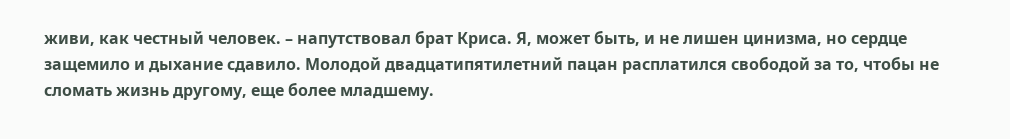живи, как честный человек. – напутствовал брат Криса. Я, может быть, и не лишен цинизма, но сердце защемило и дыхание сдавило. Молодой двадцатипятилетний пацан расплатился свободой за то, чтобы не сломать жизнь другому, еще более младшему.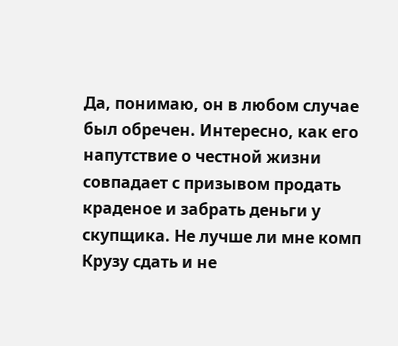Да, понимаю, он в любом случае был обречен. Интересно, как его напутствие о честной жизни совпадает с призывом продать краденое и забрать деньги у скупщика. Не лучше ли мне комп Крузу сдать и не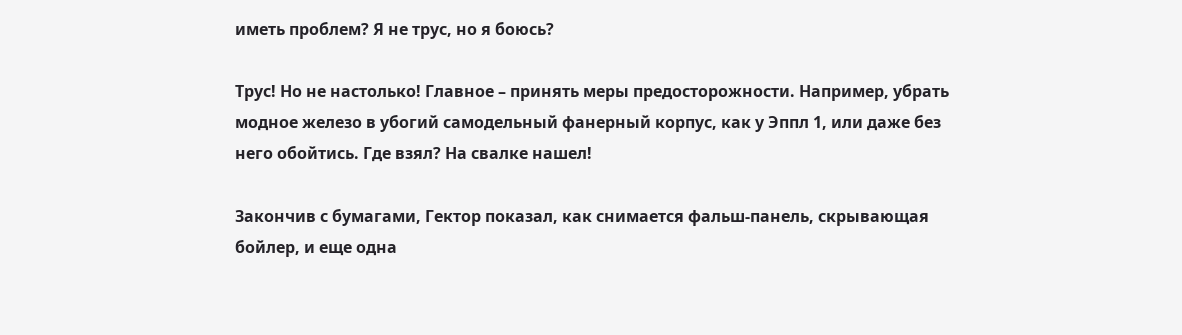иметь проблем? Я не трус, но я боюсь?

Трус! Но не настолько! Главное – принять меры предосторожности. Например, убрать модное железо в убогий самодельный фанерный корпус, как у Эппл 1, или даже без него обойтись. Где взял? На свалке нашел!

Закончив с бумагами, Гектор показал, как снимается фальш-панель, скрывающая бойлер, и еще одна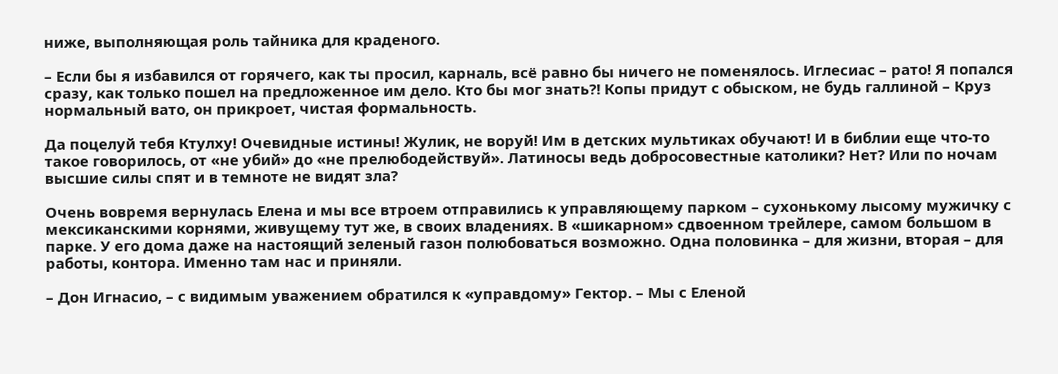ниже, выполняющая роль тайника для краденого.

– Если бы я избавился от горячего, как ты просил, карналь, всё равно бы ничего не поменялось. Иглесиас – рато! Я попался сразу, как только пошел на предложенное им дело. Кто бы мог знать⁈ Копы придут с обыском, не будь галлиной – Круз нормальный вато, он прикроет, чистая формальность.

Да поцелуй тебя Ктулху! Очевидные истины! Жулик, не воруй! Им в детских мультиках обучают! И в библии еще что-то такое говорилось, от «не убий» до «не прелюбодействуй». Латиносы ведь добросовестные католики? Нет? Или по ночам высшие силы спят и в темноте не видят зла?

Очень вовремя вернулась Елена и мы все втроем отправились к управляющему парком – сухонькому лысому мужичку с мексиканскими корнями, живущему тут же, в своих владениях. В «шикарном» сдвоенном трейлере, самом большом в парке. У его дома даже на настоящий зеленый газон полюбоваться возможно. Одна половинка – для жизни, вторая – для работы, контора. Именно там нас и приняли.

– Дон Игнасио, – с видимым уважением обратился к «управдому» Гектор. – Мы с Еленой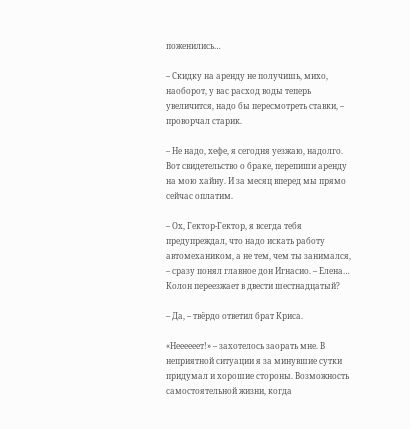поженились…

– Скидку на аренду не получишь, михо, наоборот, у вас расход воды теперь увеличится, надо бы пересмотреть ставки, – проворчал старик.

– Не надо, хефе, я сегодня уезжаю, надолго. Вот свидетельство о браке, перепиши аренду на мою хайну. И за месяц вперед мы прямо сейчас оплатим.

– Ох, Гектор-Гектор, я всегда тебя предупреждал, что надо искать работу автомехаником, а не тем, чем ты занимался, – сразу понял главное дон Игнасио. – Елена… Колон переезжает в двести шестнадцатый?

– Да, – твёрдо ответил брат Криса.

«Неееееет!» – захотелось заорать мне. В неприятной ситуации я за минувшие сутки придумал и хорошие стороны. Возможность самостоятельной жизни, когда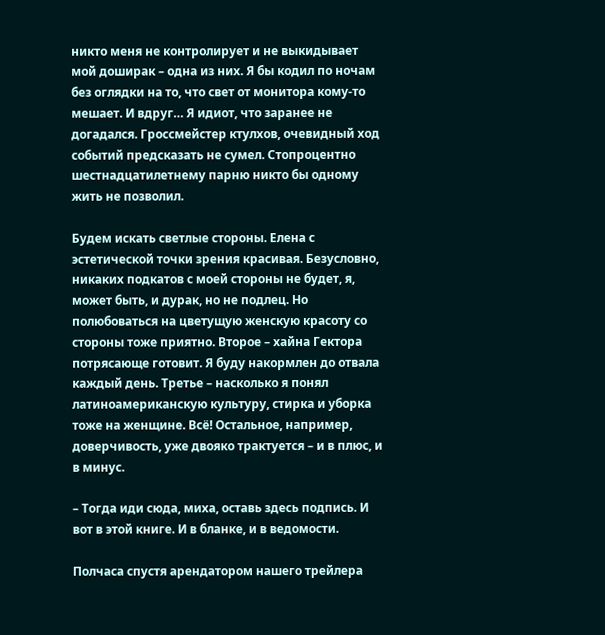никто меня не контролирует и не выкидывает мой доширак – одна из них. Я бы кодил по ночам без оглядки на то, что свет от монитора кому-то мешает. И вдруг… Я идиот, что заранее не догадался. Гроссмейстер ктулхов, очевидный ход событий предсказать не сумел. Стопроцентно шестнадцатилетнему парню никто бы одному жить не позволил.

Будем искать светлые стороны. Елена с эстетической точки зрения красивая. Безусловно, никаких подкатов с моей стороны не будет, я, может быть, и дурак, но не подлец. Но полюбоваться на цветущую женскую красоту со стороны тоже приятно. Второе – хайна Гектора потрясающе готовит. Я буду накормлен до отвала каждый день. Третье – насколько я понял латиноамериканскую культуру, стирка и уборка тоже на женщине. Всё! Остальное, например, доверчивость, уже двояко трактуется – и в плюс, и в минус.

– Тогда иди сюда, миха, оставь здесь подпись. И вот в этой книге. И в бланке, и в ведомости.

Полчаса спустя арендатором нашего трейлера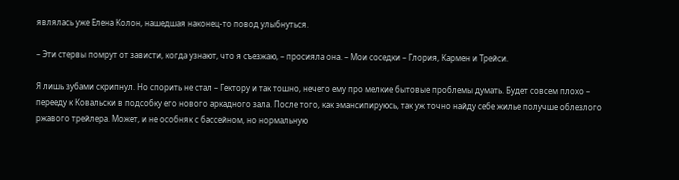являлась уже Елена Колон, нашедшая наконец-то повод улыбнуться.

– Эти стервы помрут от зависти, когда узнают, что я съезжаю, – просияла она. – Мои соседки – Глория, Кармен и Трейси.

Я лишь зубами скрипнул. Но спорить не стал – Гектору и так тошно, нечего ему про мелкие бытовые проблемы думать. Будет совсем плохо – перееду к Ковальски в подсобку его нового аркадного зала. После того, как эмансипируюсь, так уж точно найду себе жилье получше облезлого ржавого трейлера. Может, и не особняк с бассейном, но нормальную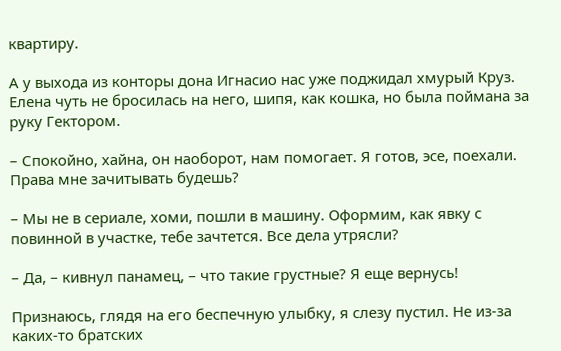квартиру.

А у выхода из конторы дона Игнасио нас уже поджидал хмурый Круз. Елена чуть не бросилась на него, шипя, как кошка, но была поймана за руку Гектором.

– Спокойно, хайна, он наоборот, нам помогает. Я готов, эсе, поехали. Права мне зачитывать будешь?

– Мы не в сериале, хоми, пошли в машину. Оформим, как явку с повинной в участке, тебе зачтется. Все дела утрясли?

– Да, – кивнул панамец, – что такие грустные? Я еще вернусь!

Признаюсь, глядя на его беспечную улыбку, я слезу пустил. Не из-за каких-то братских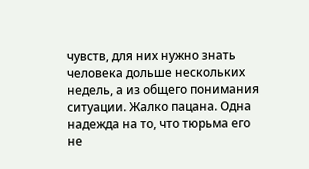чувств, для них нужно знать человека дольше нескольких недель, а из общего понимания ситуации. Жалко пацана. Одна надежда на то, что тюрьма его не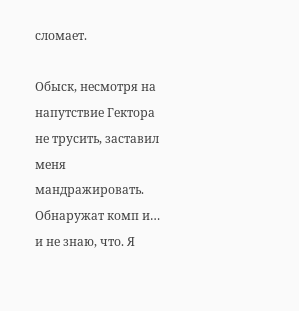сломает.

Обыск, несмотря на напутствие Гектора не трусить, заставил меня мандражировать. Обнаружат комп и… и не знаю, что. Я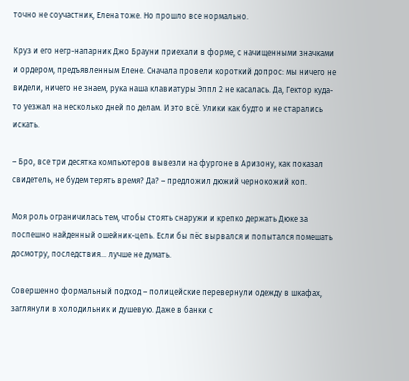точно не соучастник, Елена тоже. Но прошло все нормально.

Круз и его негр-напарник Джо Брауни приехали в форме, с начищенными значками и ордером, предъявленным Елене. Сначала провели короткий допрос: мы ничего не видели, ничего не знаем, рука наша клавиатуры Эппл 2 не касалась. Да, Гектор куда-то уезжал на несколько дней по делам. И это всё. Улики как будто и не старались искать.

– Бро, все три десятка компьютеров вывезли на фургоне в Аризону, как показал свидетель, не будем терять время? Да? – предложил дюжий чернокожий коп.

Моя роль ограничилась тем, чтобы стоять снаружи и крепко держать Дюке за поспешно найденный ошейник-цепь. Если бы пёс вырвался и попытался помешать досмотру, последствия… лучше не думать.

Совершенно формальный подход – полицейские перевернули одежду в шкафах, заглянули в холодильник и душевую. Даже в банки с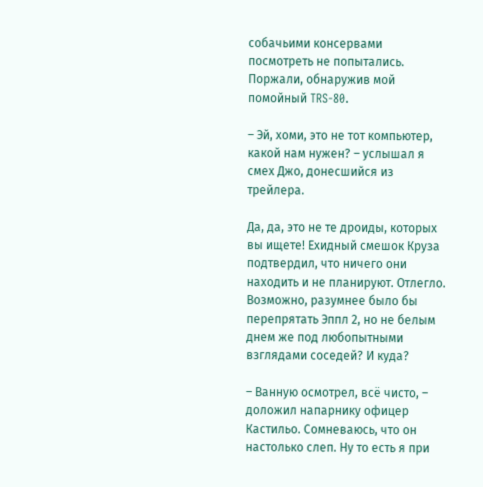собачьими консервами посмотреть не попытались. Поржали, обнаружив мой помойный TRS-80.

– Эй, хоми, это не тот компьютер, какой нам нужен? – услышал я смех Джо, донесшийся из трейлера.

Да, да, это не те дроиды, которых вы ищете! Ехидный смешок Круза подтвердил, что ничего они находить и не планируют. Отлегло. Возможно, разумнее было бы перепрятать Эппл 2, но не белым днем же под любопытными взглядами соседей? И куда?

– Ванную осмотрел, всё чисто, – доложил напарнику офицер Кастильо. Сомневаюсь, что он настолько слеп. Ну то есть я при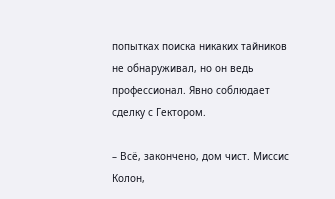попытках поиска никаких тайников не обнаруживал, но он ведь профессионал. Явно соблюдает сделку с Гектором.

– Всё, закончено, дом чист. Миссис Колон,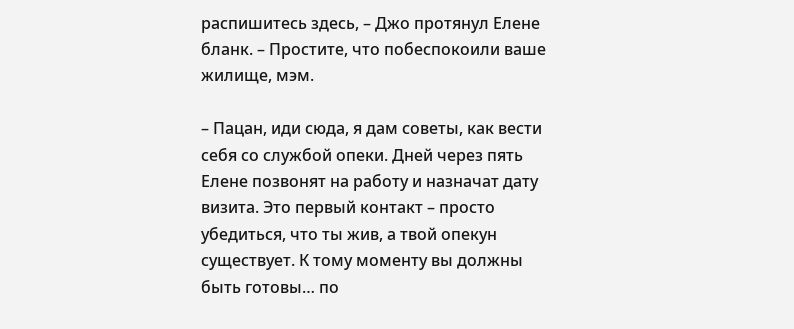распишитесь здесь, – Джо протянул Елене бланк. – Простите, что побеспокоили ваше жилище, мэм.

– Пацан, иди сюда, я дам советы, как вести себя со службой опеки. Дней через пять Елене позвонят на работу и назначат дату визита. Это первый контакт – просто убедиться, что ты жив, а твой опекун существует. К тому моменту вы должны быть готовы… по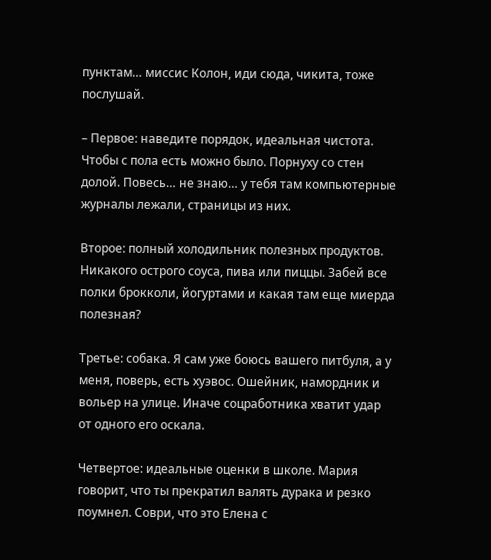пунктам… миссис Колон, иди сюда, чикита, тоже послушай.

– Первое: наведите порядок, идеальная чистота. Чтобы с пола есть можно было. Порнуху со стен долой. Повесь… не знаю… у тебя там компьютерные журналы лежали, страницы из них.

Второе: полный холодильник полезных продуктов. Никакого острого соуса, пива или пиццы. Забей все полки брокколи, йогуртами и какая там еще миерда полезная?

Третье: собака. Я сам уже боюсь вашего питбуля, а у меня, поверь, есть хуэвос. Ошейник, намордник и вольер на улице. Иначе соцработника хватит удар от одного его оскала.

Четвертое: идеальные оценки в школе. Мария говорит, что ты прекратил валять дурака и резко поумнел. Соври, что это Елена с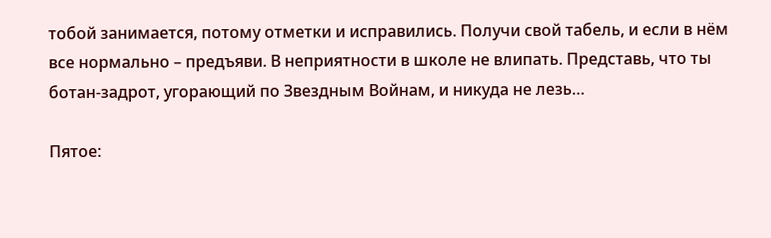тобой занимается, потому отметки и исправились. Получи свой табель, и если в нём все нормально – предъяви. В неприятности в школе не влипать. Представь, что ты ботан-задрот, угорающий по Звездным Войнам, и никуда не лезь…

Пятое: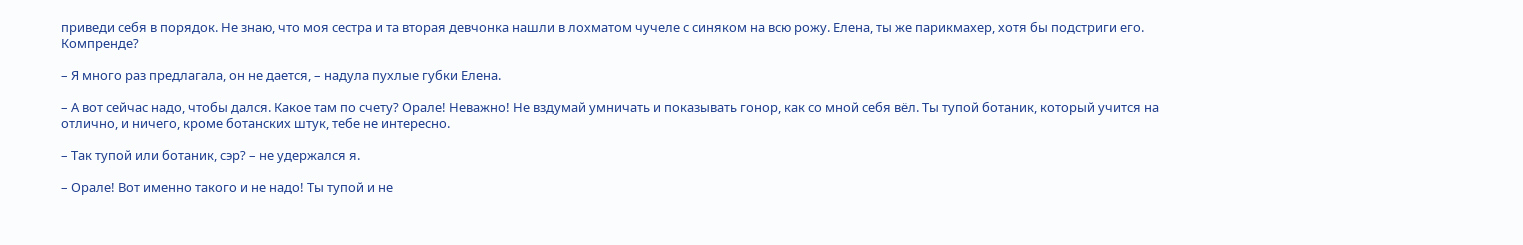приведи себя в порядок. Не знаю, что моя сестра и та вторая девчонка нашли в лохматом чучеле с синяком на всю рожу. Елена, ты же парикмахер, хотя бы подстриги его. Компренде?

– Я много раз предлагала, он не дается, – надула пухлые губки Елена.

– А вот сейчас надо, чтобы дался. Какое там по счету? Орале! Неважно! Не вздумай умничать и показывать гонор, как со мной себя вёл. Ты тупой ботаник, который учится на отлично, и ничего, кроме ботанских штук, тебе не интересно.

– Так тупой или ботаник, сэр? – не удержался я.

– Орале! Вот именно такого и не надо! Ты тупой и не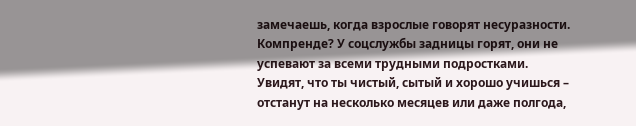замечаешь, когда взрослые говорят несуразности. Компренде? У соцслужбы задницы горят, они не успевают за всеми трудными подростками. Увидят, что ты чистый, сытый и хорошо учишься – отстанут на несколько месяцев или даже полгода,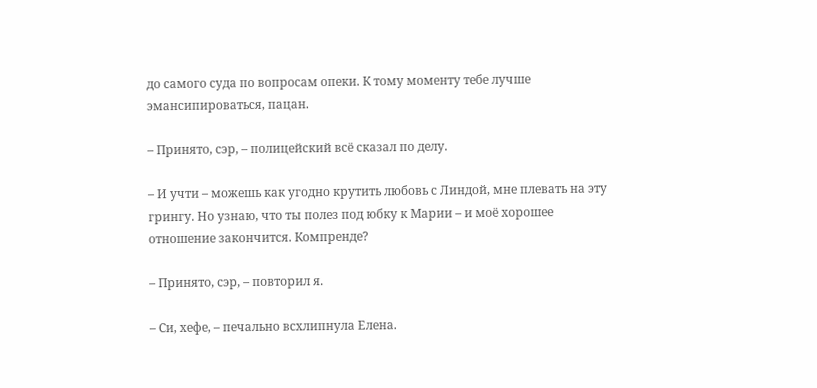до самого суда по вопросам опеки. К тому моменту тебе лучше эмансипироваться, пацан.

– Принято, сэр, – полицейский всё сказал по делу.

– И учти – можешь как угодно крутить любовь с Линдой, мне плевать на эту грингу. Но узнаю, что ты полез под юбку к Марии – и моё хорошее отношение закончится. Компренде?

– Принято, сэр, – повторил я.

– Си, хефе, – печально всхлипнула Елена.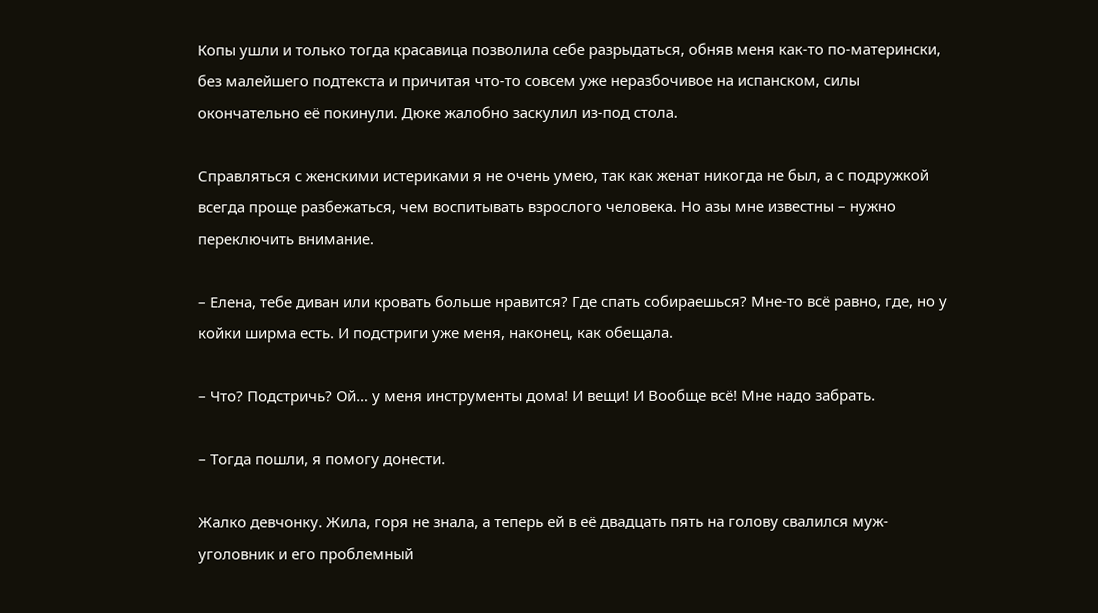Копы ушли и только тогда красавица позволила себе разрыдаться, обняв меня как-то по-матерински, без малейшего подтекста и причитая что-то совсем уже неразбочивое на испанском, силы окончательно её покинули. Дюке жалобно заскулил из-под стола.

Справляться с женскими истериками я не очень умею, так как женат никогда не был, а с подружкой всегда проще разбежаться, чем воспитывать взрослого человека. Но азы мне известны – нужно переключить внимание.

– Елена, тебе диван или кровать больше нравится? Где спать собираешься? Мне-то всё равно, где, но у койки ширма есть. И подстриги уже меня, наконец, как обещала.

– Что? Подстричь? Ой… у меня инструменты дома! И вещи! И Вообще всё! Мне надо забрать.

– Тогда пошли, я помогу донести.

Жалко девчонку. Жила, горя не знала, а теперь ей в её двадцать пять на голову свалился муж-уголовник и его проблемный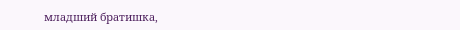младший братишка,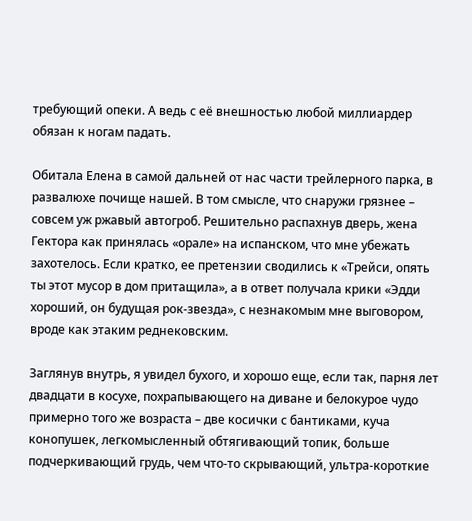требующий опеки. А ведь с её внешностью любой миллиардер обязан к ногам падать.

Обитала Елена в самой дальней от нас части трейлерного парка, в развалюхе почище нашей. В том смысле, что снаружи грязнее – совсем уж ржавый автогроб. Решительно распахнув дверь, жена Гектора как принялась «орале» на испанском, что мне убежать захотелось. Если кратко, ее претензии сводились к «Трейси, опять ты этот мусор в дом притащила», а в ответ получала крики «Эдди хороший, он будущая рок-звезда», с незнакомым мне выговором, вроде как этаким реднековским.

Заглянув внутрь, я увидел бухого, и хорошо еще, если так, парня лет двадцати в косухе, похрапывающего на диване и белокурое чудо примерно того же возраста – две косички с бантиками, куча конопушек, легкомысленный обтягивающий топик, больше подчеркивающий грудь, чем что-то скрывающий, ультра-короткие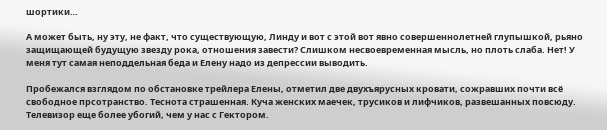шортики…

А может быть, ну эту, не факт, что существующую, Линду и вот с этой вот явно совершеннолетней глупышкой, рьяно защищающей будущую звезду рока, отношения завести? Слишком несвоевременная мысль, но плоть слаба. Нет! У меня тут самая неподдельная беда и Елену надо из депрессии выводить.

Пробежался взглядом по обстановке трейлера Елены, отметил две двухъярусных кровати, сожравших почти всё свободное прсотранство. Теснота страшенная. Куча женских маечек, трусиков и лифчиков, развешанных повсюду. Телевизор еще более убогий, чем у нас с Гектором.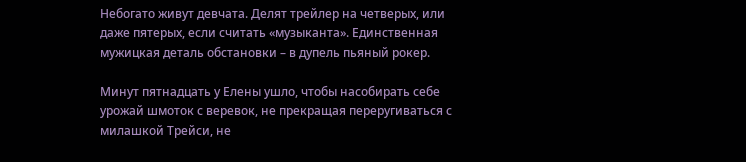Небогато живут девчата. Делят трейлер на четверых, или даже пятерых, если считать «музыканта». Единственная мужицкая деталь обстановки – в дупель пьяный рокер.

Минут пятнадцать у Елены ушло, чтобы насобирать себе урожай шмоток с веревок, не прекращая переругиваться с милашкой Трейси, не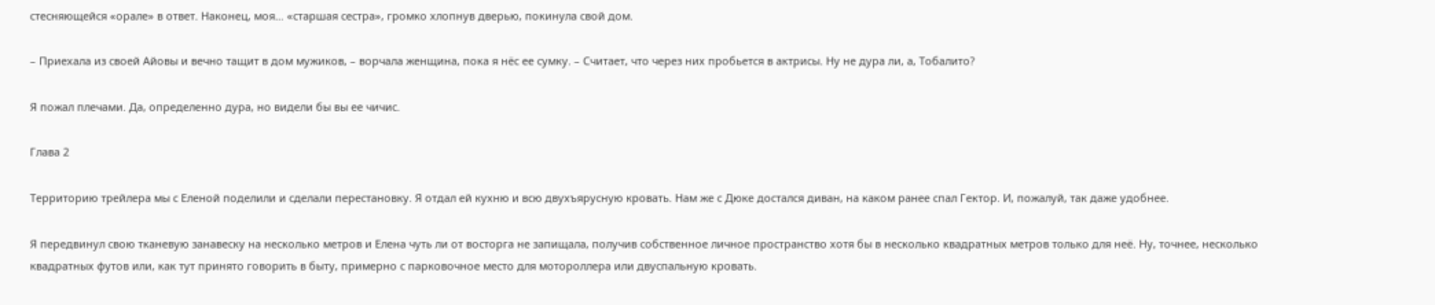стесняющейся «орале» в ответ. Наконец, моя… «старшая сестра», громко хлопнув дверью, покинула свой дом.

– Приехала из своей Айовы и вечно тащит в дом мужиков, – ворчала женщина, пока я нёс ее сумку. – Считает, что через них пробьется в актрисы. Ну не дура ли, а, Тобалито?

Я пожал плечами. Да, определенно дура, но видели бы вы ее чичис.

Глава 2

Территорию трейлера мы с Еленой поделили и сделали перестановку. Я отдал ей кухню и всю двухъярусную кровать. Нам же с Дюке достался диван, на каком ранее спал Гектор. И, пожалуй, так даже удобнее.

Я передвинул свою тканевую занавеску на несколько метров и Елена чуть ли от восторга не запищала, получив собственное личное пространство хотя бы в несколько квадратных метров только для неё. Ну, точнее, несколько квадратных футов или, как тут принято говорить в быту, примерно с парковочное место для мотороллера или двуспальную кровать.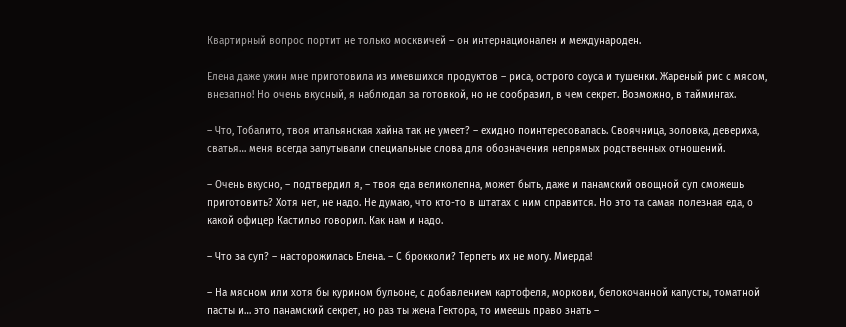Квартирный вопрос портит не только москвичей – он интернационален и международен.

Елена даже ужин мне приготовила из имевшихся продуктов – риса, острого соуса и тушенки. Жареный рис с мясом, внезапно! Но очень вкусный, я наблюдал за готовкой, но не сообразил, в чем секрет. Возможно, в таймингах.

– Что, Тобалито, твоя итальянская хайна так не умеет? – ехидно поинтересовалась. Своячница, золовка, девериха, сватья… меня всегда запутывали специальные слова для обозначения непрямых родственных отношений.

– Очень вкусно, – подтвердил я, – твоя еда великолепна, может быть, даже и панамский овощной суп сможешь приготовить? Хотя нет, не надо. Не думаю, что кто-то в штатах с ним справится. Но это та самая полезная еда, о какой офицер Кастильо говорил. Как нам и надо.

– Что за суп? – насторожилась Елена. – С брокколи? Терпеть их не могу. Миерда!

– На мясном или хотя бы курином бульоне, с добавлением картофеля, моркови, белокочанной капусты, томатной пасты и… это панамский секрет, но раз ты жена Гектора, то имеешь право знать –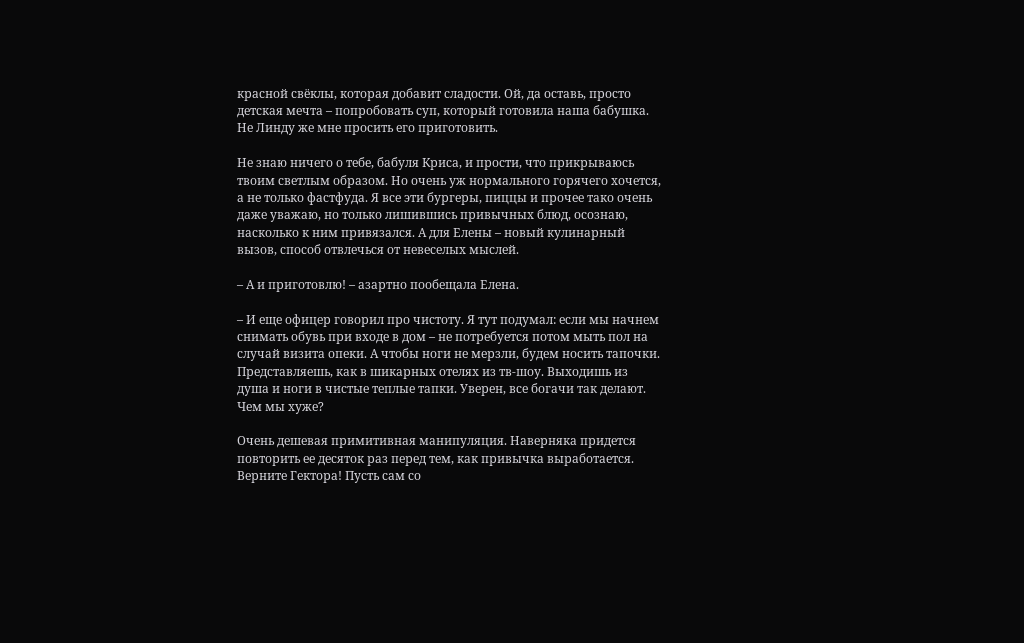красной свёклы, которая добавит сладости. Ой, да оставь, просто детская мечта – попробовать суп, который готовила наша бабушка. Не Линду же мне просить его приготовить.

Не знаю ничего о тебе, бабуля Криса, и прости, что прикрываюсь твоим светлым образом. Но очень уж нормального горячего хочется, а не только фастфуда. Я все эти бургеры, пиццы и прочее тако очень даже уважаю, но только лишившись привычных блюд, осознаю, насколько к ним привязался. А для Елены – новый кулинарный вызов, способ отвлечься от невеселых мыслей.

– А и приготовлю! – азартно пообещала Елена.

– И еще офицер говорил про чистоту. Я тут подумал: если мы начнем снимать обувь при входе в дом – не потребуется потом мыть пол на случай визита опеки. А чтобы ноги не мерзли, будем носить тапочки. Представляешь, как в шикарных отелях из тв-шоу. Выходишь из душа и ноги в чистые теплые тапки. Уверен, все богачи так делают. Чем мы хуже?

Очень дешевая примитивная манипуляция. Наверняка придется повторить ее десяток раз перед тем, как привычка выработается. Верните Гектора! Пусть сам со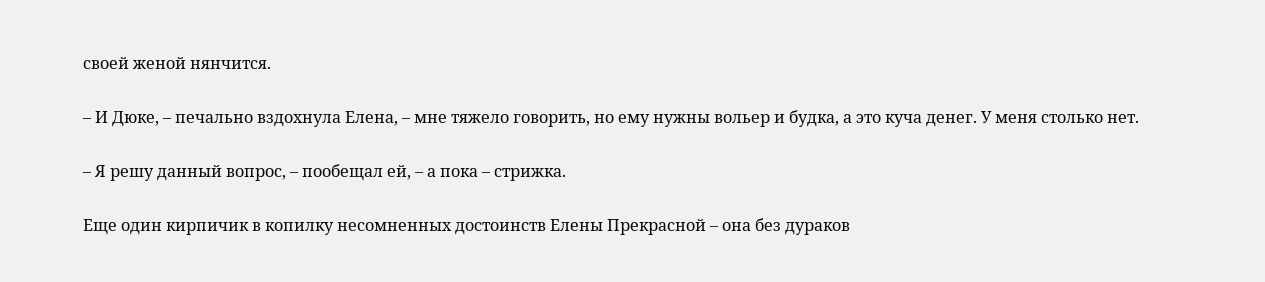своей женой нянчится.

– И Дюке, – печально вздохнула Елена, – мне тяжело говорить, но ему нужны вольер и будка, а это куча денег. У меня столько нет.

– Я решу данный вопрос, – пообещал ей, – а пока – стрижка.

Еще один кирпичик в копилку несомненных достоинств Елены Прекрасной – она без дураков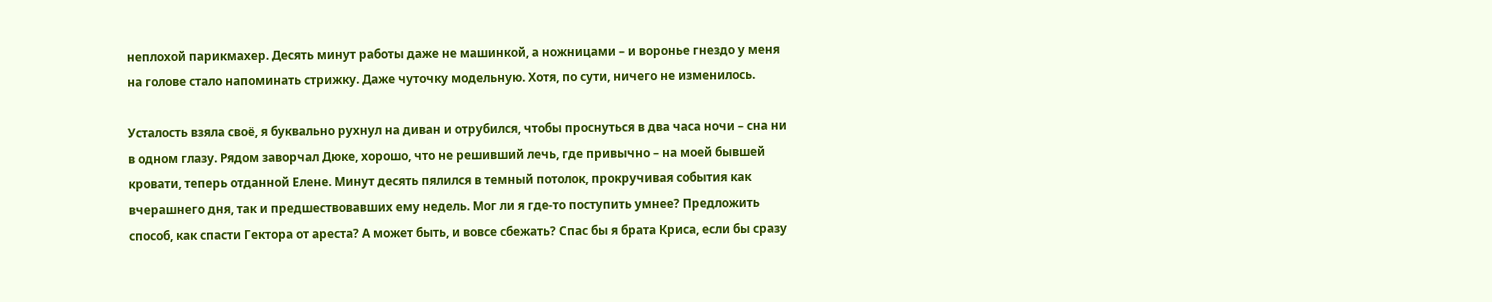неплохой парикмахер. Десять минут работы даже не машинкой, а ножницами – и воронье гнездо у меня на голове стало напоминать стрижку. Даже чуточку модельную. Хотя, по сути, ничего не изменилось.

Усталость взяла своё, я буквально рухнул на диван и отрубился, чтобы проснуться в два часа ночи – сна ни в одном глазу. Рядом заворчал Дюке, хорошо, что не решивший лечь, где привычно – на моей бывшей кровати, теперь отданной Елене. Минут десять пялился в темный потолок, прокручивая события как вчерашнего дня, так и предшествовавших ему недель. Мог ли я где-то поступить умнее? Предложить способ, как спасти Гектора от ареста? А может быть, и вовсе сбежать? Спас бы я брата Криса, если бы сразу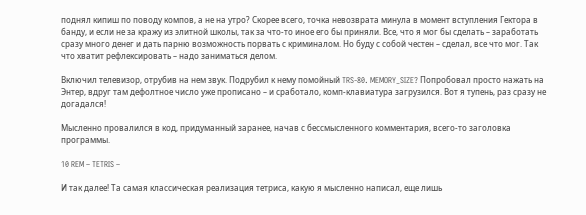поднял кипиш по поводу компов, а не на утро? Скорее всего, точка невозврата минула в момент вступления Гектора в банду, и если не за кражу из элитной школы, так за что-то иное его бы приняли. Все, что я мог бы сделать – заработать сразу много денег и дать парню возможность порвать с криминалом. Но буду с собой честен – сделал, все что мог. Так что хватит рефлексировать – надо заниматься делом.

Включил телевизор, отрубив на нем звук. Подрубил к нему помойный TRS-80. MEMORY_SIZE? Попробовал просто нажать на Энтер, вдруг там дефолтное число уже прописано – и сработало, комп-клавиатура загрузился. Вот я тупень, раз сразу не догадался!

Мысленно провалился в код, придуманный заранее, начав с бессмысленного комментария, всего-то заголовка программы.

10 REM – TETRIS –

И так далее! Та самая классическая реализация тетриса, какую я мысленно написал, еще лишь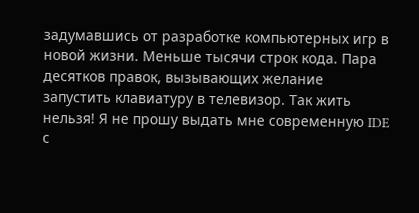задумавшись от разработке компьютерных игр в новой жизни. Меньше тысячи строк кода. Пара десятков правок, вызывающих желание запустить клавиатуру в телевизор. Так жить нельзя! Я не прошу выдать мне современную IDE с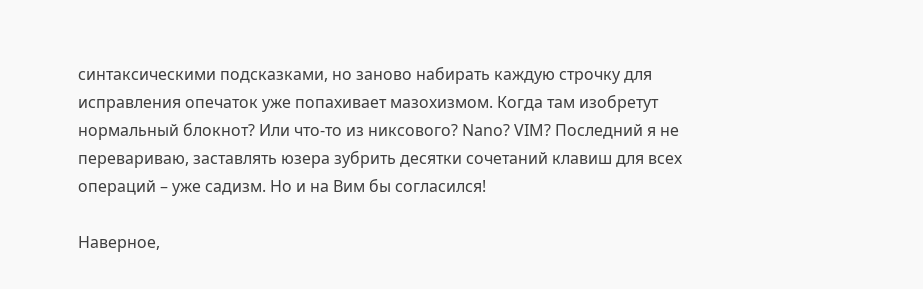синтаксическими подсказками, но заново набирать каждую строчку для исправления опечаток уже попахивает мазохизмом. Когда там изобретут нормальный блокнот? Или что-то из никсового? Nano? VIM? Последний я не перевариваю, заставлять юзера зубрить десятки сочетаний клавиш для всех операций – уже садизм. Но и на Вим бы согласился!

Наверное,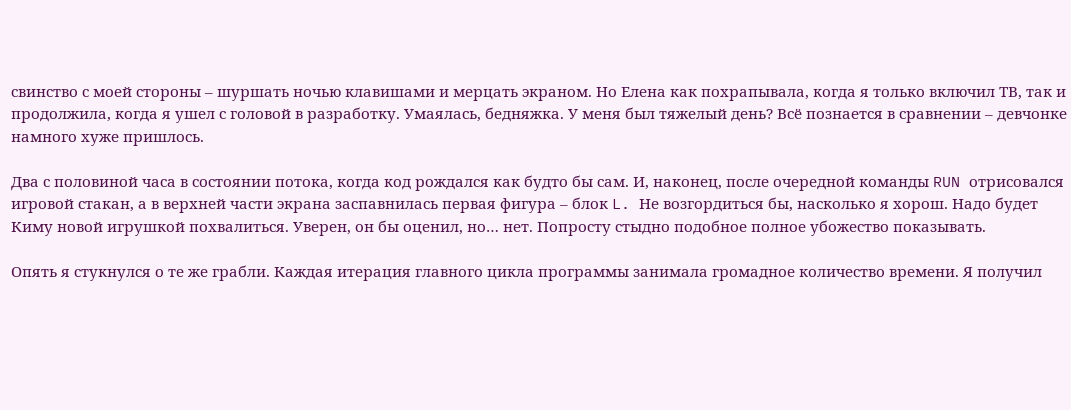свинство с моей стороны – шуршать ночью клавишами и мерцать экраном. Но Елена как похрапывала, когда я только включил ТВ, так и продолжила, когда я ушел с головой в разработку. Умаялась, бедняжка. У меня был тяжелый день? Всё познается в сравнении – девчонке намного хуже пришлось.

Два с половиной часа в состоянии потока, когда код рождался как будто бы сам. И, наконец, после очередной команды RUN отрисовался игровой стакан, а в верхней части экрана заспавнилась первая фигура – блок L. Не возгордиться бы, насколько я хорош. Надо будет Киму новой игрушкой похвалиться. Уверен, он бы оценил, но… нет. Попросту стыдно подобное полное убожество показывать.

Опять я стукнулся о те же грабли. Каждая итерация главного цикла программы занимала громадное количество времени. Я получил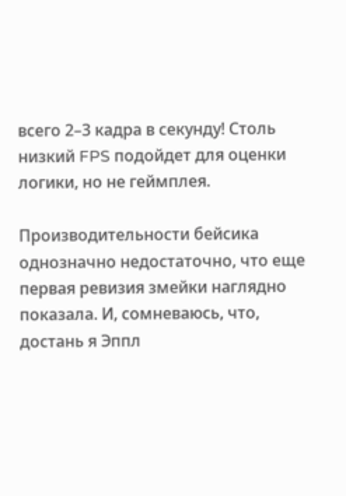всего 2–3 кадра в секунду! Столь низкий FPS подойдет для оценки логики, но не геймплея.

Производительности бейсика однозначно недостаточно, что еще первая ревизия змейки наглядно показала. И, сомневаюсь, что, достань я Эппл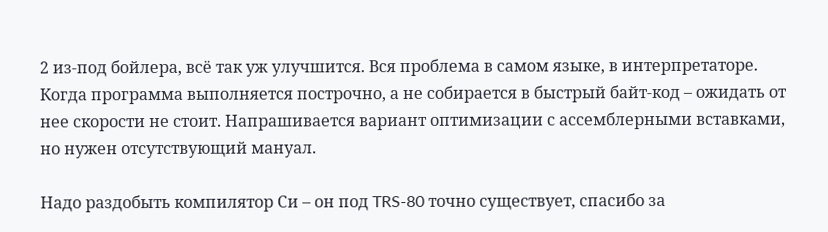2 из-под бойлера, всё так уж улучшится. Вся проблема в самом языке, в интерпретаторе. Когда программа выполняется построчно, а не собирается в быстрый байт-код – ожидать от нее скорости не стоит. Напрашивается вариант оптимизации с ассемблерными вставками, но нужен отсутствующий мануал.

Надо раздобыть компилятор Си – он под TRS-80 точно существует, спасибо за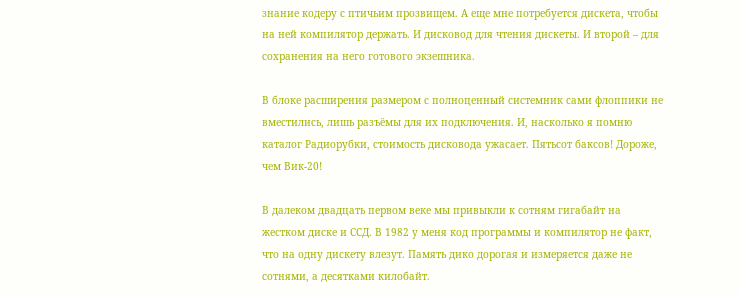знание кодеру с птичьим прозвищем. А еще мне потребуется дискета, чтобы на ней компилятор держать. И дисковод для чтения дискеты. И второй – для сохранения на него готового экзешника.

В блоке расширения размером с полноценный системник сами флоппики не вместились, лишь разъёмы для их подключения. И, насколько я помню каталог Радиорубки, стоимость дисковода ужасает. Пятьсот баксов! Дороже, чем Вик-20!

В далеком двадцать первом веке мы привыкли к сотням гигабайт на жестком диске и ССД. В 1982 у меня код программы и компилятор не факт, что на одну дискету влезут. Память дико дорогая и измеряется даже не сотнями, а десятками килобайт.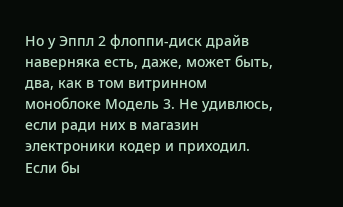Но у Эппл 2 флоппи-диск драйв наверняка есть, даже, может быть, два, как в том витринном моноблоке Модель 3. Не удивлюсь, если ради них в магазин электроники кодер и приходил. Если бы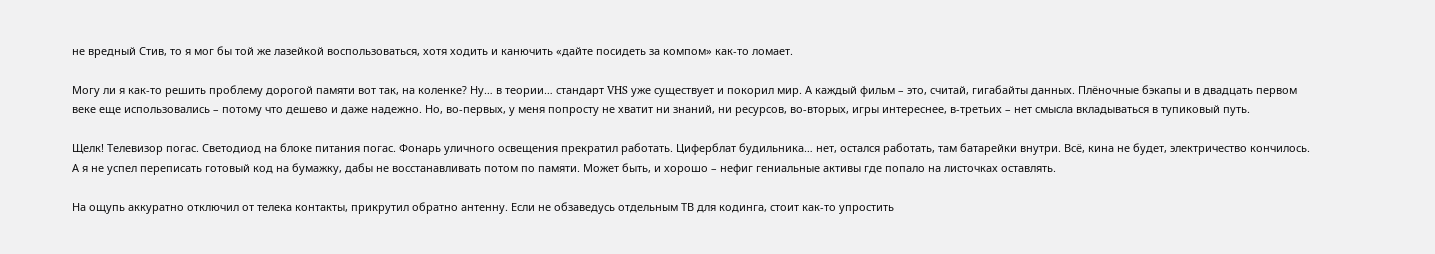не вредный Стив, то я мог бы той же лазейкой воспользоваться, хотя ходить и канючить «дайте посидеть за компом» как-то ломает.

Могу ли я как-то решить проблему дорогой памяти вот так, на коленке? Ну… в теории… стандарт VHS уже существует и покорил мир. А каждый фильм – это, считай, гигабайты данных. Плёночные бэкапы и в двадцать первом веке еще использовались – потому что дешево и даже надежно. Но, во-первых, у меня попросту не хватит ни знаний, ни ресурсов, во-вторых, игры интереснее, в-третьих – нет смысла вкладываться в тупиковый путь.

Щелк! Телевизор погас. Светодиод на блоке питания погас. Фонарь уличного освещения прекратил работать. Циферблат будильника… нет, остался работать, там батарейки внутри. Всё, кина не будет, электричество кончилось. А я не успел переписать готовый код на бумажку, дабы не восстанавливать потом по памяти. Может быть, и хорошо – нефиг гениальные активы где попало на листочках оставлять.

На ощупь аккуратно отключил от телека контакты, прикрутил обратно антенну. Если не обзаведусь отдельным ТВ для кодинга, стоит как-то упростить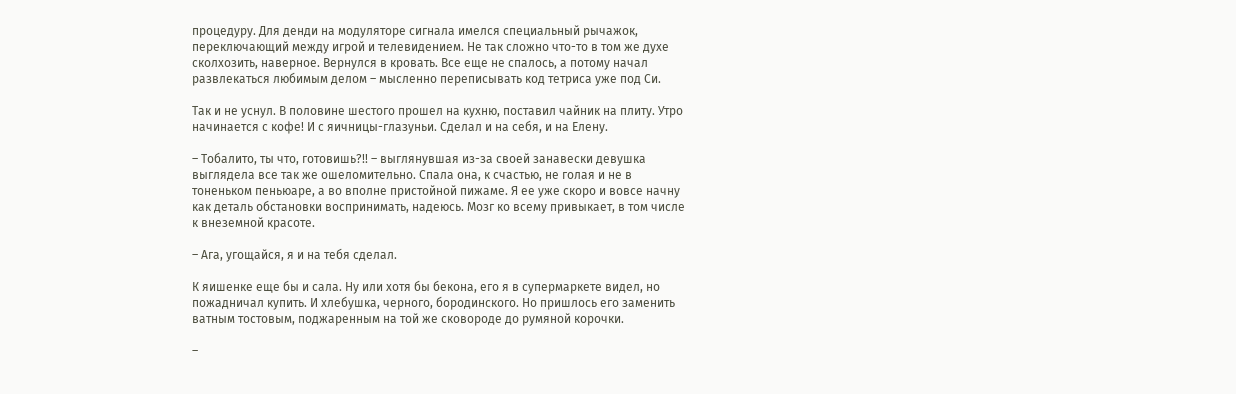процедуру. Для денди на модуляторе сигнала имелся специальный рычажок, переключающий между игрой и телевидением. Не так сложно что-то в том же духе сколхозить, наверное. Вернулся в кровать. Все еще не спалось, а потому начал развлекаться любимым делом – мысленно переписывать код тетриса уже под Си.

Так и не уснул. В половине шестого прошел на кухню, поставил чайник на плиту. Утро начинается с кофе! И с яичницы-глазуньи. Сделал и на себя, и на Елену.

– Тобалито, ты что, готовишь?!! – выглянувшая из-за своей занавески девушка выглядела все так же ошеломительно. Спала она, к счастью, не голая и не в тоненьком пеньюаре, а во вполне пристойной пижаме. Я ее уже скоро и вовсе начну как деталь обстановки воспринимать, надеюсь. Мозг ко всему привыкает, в том числе к внеземной красоте.

– Ага, угощайся, я и на тебя сделал.

К яишенке еще бы и сала. Ну или хотя бы бекона, его я в супермаркете видел, но пожадничал купить. И хлебушка, черного, бородинского. Но пришлось его заменить ватным тостовым, поджаренным на той же сковороде до румяной корочки.

–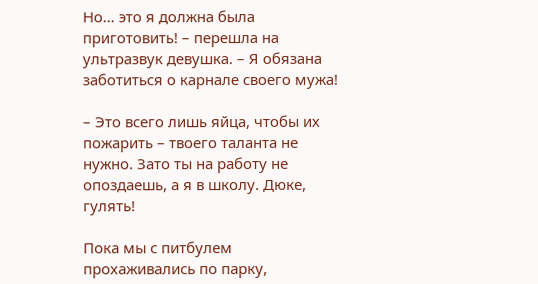Но… это я должна была приготовить! – перешла на ультразвук девушка. – Я обязана заботиться о карнале своего мужа!

– Это всего лишь яйца, чтобы их пожарить – твоего таланта не нужно. Зато ты на работу не опоздаешь, а я в школу. Дюке, гулять!

Пока мы с питбулем прохаживались по парку,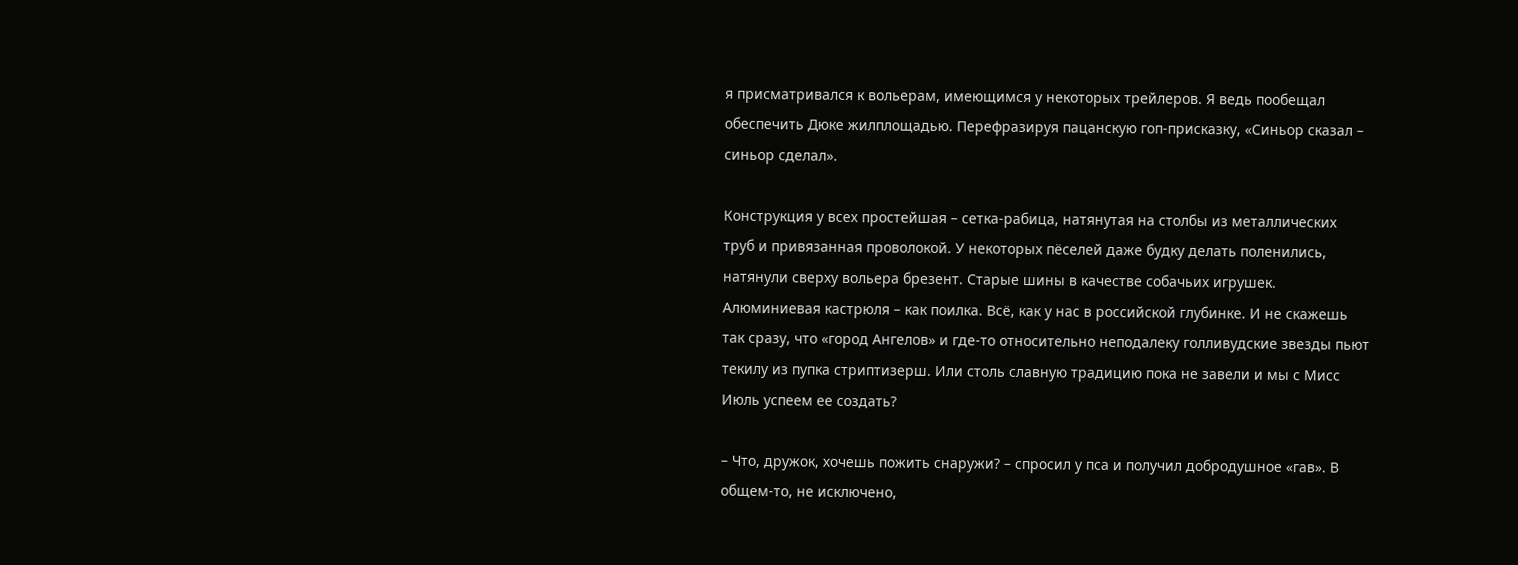я присматривался к вольерам, имеющимся у некоторых трейлеров. Я ведь пообещал обеспечить Дюке жилплощадью. Перефразируя пацанскую гоп-присказку, «Синьор сказал – синьор сделал».

Конструкция у всех простейшая – сетка-рабица, натянутая на столбы из металлических труб и привязанная проволокой. У некоторых пёселей даже будку делать поленились, натянули сверху вольера брезент. Старые шины в качестве собачьих игрушек. Алюминиевая кастрюля – как поилка. Всё, как у нас в российской глубинке. И не скажешь так сразу, что «город Ангелов» и где-то относительно неподалеку голливудские звезды пьют текилу из пупка стриптизерш. Или столь славную традицию пока не завели и мы с Мисс Июль успеем ее создать?

– Что, дружок, хочешь пожить снаружи? – спросил у пса и получил добродушное «гав». В общем-то, не исключено,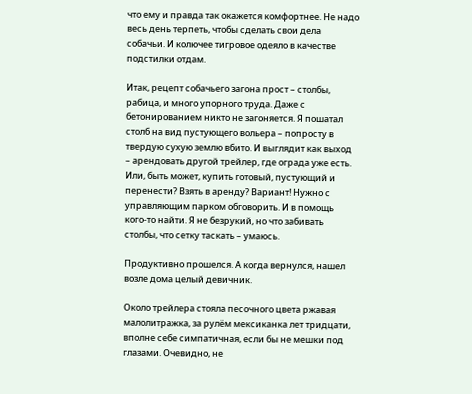что ему и правда так окажется комфортнее. Не надо весь день терпеть, чтобы сделать свои дела собачьи. И колючее тигровое одеяло в качестве подстилки отдам.

Итак, рецепт собачьего загона прост – столбы, рабица, и много упорного труда. Даже с бетонированием никто не загоняется. Я пошатал столб на вид пустующего вольера – попросту в твердую сухую землю вбито. И выглядит как выход – арендовать другой трейлер, где ограда уже есть. Или, быть может, купить готовый, пустующий и перенести? Взять в аренду? Вариант! Нужно с управляющим парком обговорить. И в помощь кого-то найти. Я не безрукий, но что забивать столбы, что сетку таскать – умаюсь.

Продуктивно прошелся. А когда вернулся, нашел возле дома целый девичник.

Около трейлера стояла песочного цвета ржавая малолитражка, за рулём мексиканка лет тридцати, вполне себе симпатичная, если бы не мешки под глазами. Очевидно, не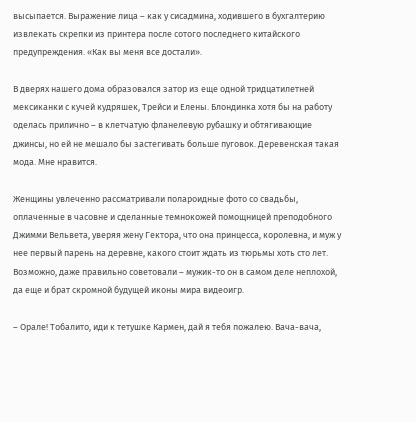высыпается. Выражение лица – как у сисадмина, ходившего в бухгалтерию извлекать скрепки из принтера после сотого последнего китайского предупреждения. «Как вы меня все достали».

В дверях нашего дома образовался затор из еще одной тридцатилетней мексиканки с кучей кудряшек, Трейси и Елены. Блондинка хотя бы на работу оделась прилично – в клетчатую фланелевую рубашку и обтягивающие джинсы, но ей не мешало бы застегивать больше пуговок. Деревенская такая мода. Мне нравится.

Женщины увлеченно рассматривали полароидные фото со свадьбы, оплаченные в часовне и сделанные темнокожей помощницей преподобного Джимми Вельвета, уверяя жену Гектора, что она принцесса, королевна, и муж у нее первый парень на деревне, какого стоит ждать из тюрьмы хоть сто лет. Возможно, даже правильно советовали – мужик-то он в самом деле неплохой, да еще и брат скромной будущей иконы мира видеоигр.

– Орале! Тобалито, иди к тетушке Кармен, дай я тебя пожалею. Вача-вача,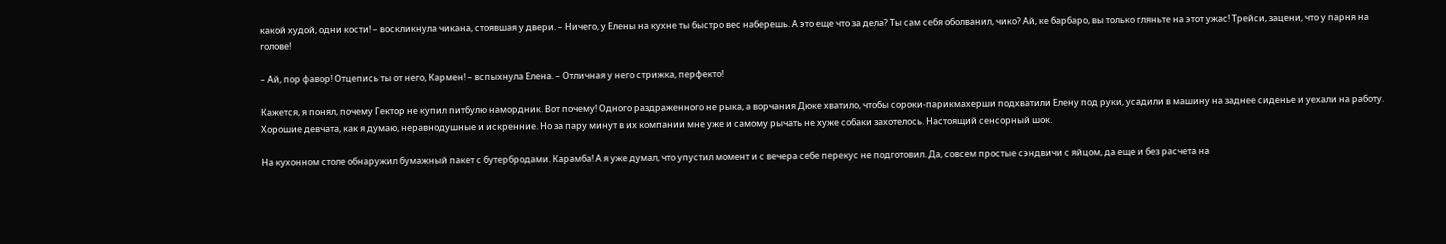какой худой, одни кости! – воскликнула чикана, стоявшая у двери. – Ничего, у Елены на кухне ты быстро вес наберешь. А это еще что за дела? Ты сам себя оболванил, чико? Ай, ке барбаро, вы только гляньте на этот ужас! Трейси, зацени, что у парня на голове!

– Ай, пор фавор! Отцепись ты от него, Кармен! – вспыхнула Елена. – Отличная у него стрижка, перфекто!

Кажется, я понял, почему Гектор не купил питбулю намордник. Вот почему! Одного раздраженного не рыка, а ворчания Дюке хватило, чтобы сороки-парикмахерши подхватили Елену под руки, усадили в машину на заднее сиденье и уехали на работу. Хорошие девчата, как я думаю, неравнодушные и искренние. Но за пару минут в их компании мне уже и самому рычать не хуже собаки захотелось. Настоящий сенсорный шок.

На кухонном столе обнаружил бумажный пакет с бутербродами. Карамба! А я уже думал, что упустил момент и с вечера себе перекус не подготовил. Да, совсем простые сэндвичи с яйцом, да еще и без расчета на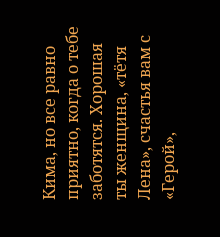Кима, но все равно приятно, когда о тебе заботятся. Хорошая ты женщина, «тётя Лена», счастья вам с «Герой»,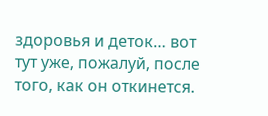здоровья и деток… вот тут уже, пожалуй, после того, как он откинется.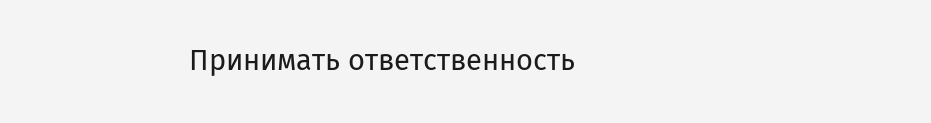Принимать ответственность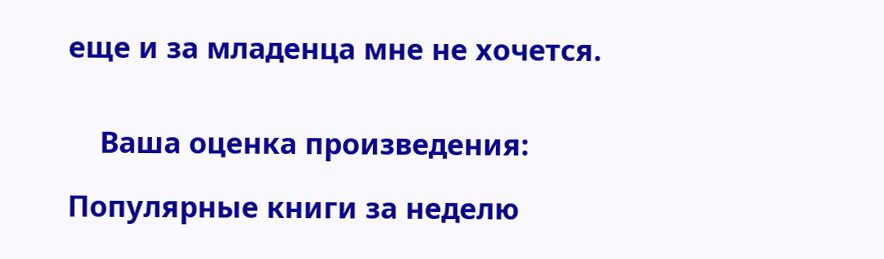еще и за младенца мне не хочется.


    Ваша оценка произведения:

Популярные книги за неделю